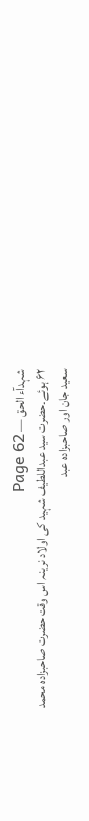شہدآء الحق — Page 62
۶۲ ہوئے۔حضرت سید عبداللطیف شہید کی اولاد نرینہ اس وقت حضرت صاحبزادہ محمد سعید جان اور صاحبزادہ عبد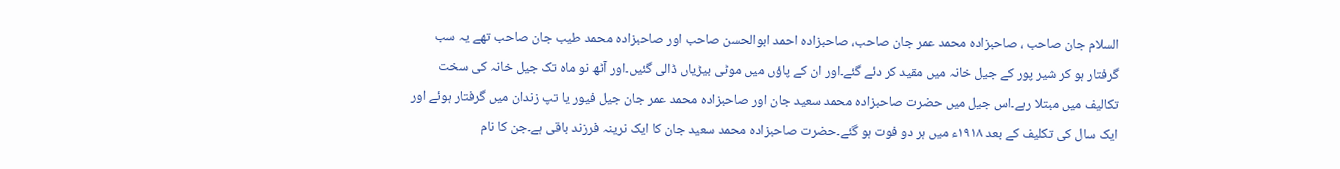السلام جان صاحب ، صاحبزادہ محمد عمر جان صاحب، صاحبزادہ احمد ابوالحسن صاحب اور صاحبزادہ محمد طیب جان صاحب تھے یہ سب گرفتار ہو کر شیر پور کے جیل خانہ میں مقید کر دئے گئے۔اور ان کے پاؤں میں موٹی بیڑیاں ڈالی گئیں۔اور آٹھ نو ماہ تک جیل خانہ کی سخت تکالیف میں مبتلا رہے۔اس جیل میں حضرت صاحبزادہ محمد سعید جان اور صاحبزادہ محمد عمر جان جیل فیور یا تپ زندان میں گرفتار ہوئے اور ایک سال کی تکلیف کے بعد ۱۹۱۸ء میں ہر دو فوت ہو گئے۔حضرت صاحبزادہ محمد سعید جان کا ایک نرینہ فرزند باقی ہے۔جن کا نام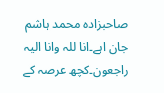صاحبزادہ محمد ہاشم جان اہے۔انا للہ وانا الیہ راجعون۔کچھ عرصہ کے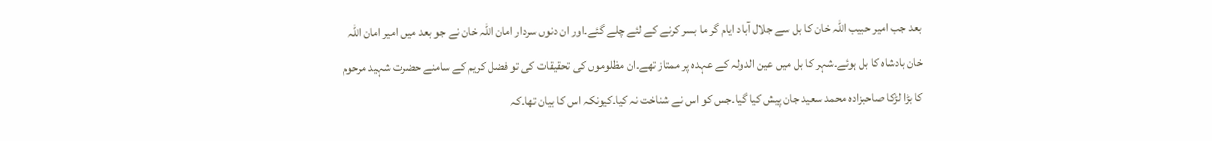بعد جب امیر حبیب اللہ خان کا بل سے جلال آباد ایام گر ما بسر کرنے کے لئے چلے گئے۔اور ان دنوں سردار امان اللہ خان نے جو بعد میں امیر امان اللہ خان بادشاہ کا بل ہوئے۔شہر کا بل میں عین الدولہ کے عہدہ پر ممتاز تھے۔ان مظلوموں کی تحقیقات کی تو فضل کریم کے سامنے حضرت شہید مرحوم کا بڑا لڑکا صاحبزادہ محمد سعید جان پیش کیا گیا۔جس کو اس نے شناخت نہ کیا۔کیونکہ اس کا بیان تھا۔کہ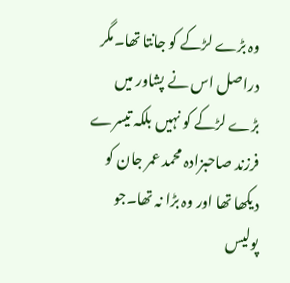وہ بڑے لڑکے کو جانتا تھا۔مگر دراصل اس نے پشاور میں بڑے لڑکے کو نہیں بلکہ تیسرے فرزند صاحبزادہ محمد عمر جان کو دیکھا تھا اور وہ بڑا نہ تھا۔جو پولیس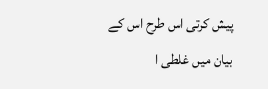پیش کرتی اس طرح اس کے بیان میں غلطی ا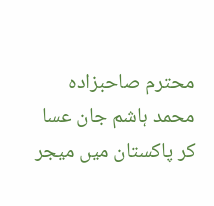محترم صاحبزادہ محمد ہاشم جان عسا کر پاکستان میں میجر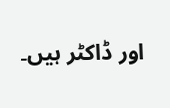اور ڈاکٹر ہیں۔